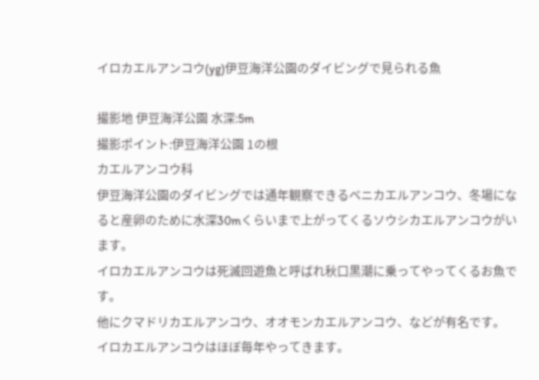イロカエルアンコウ(yg)伊豆海洋公園のダイビングで見られる魚

撮影地 伊豆海洋公園 水深:5m
撮影ポイント:伊豆海洋公園 1の根
カエルアンコウ科
伊豆海洋公園のダイビングでは通年観察できるベニカエルアンコウ、冬場になると産卵のために水深30mくらいまで上がってくるソウシカエルアンコウがいます。
イロカエルアンコウは死滅回遊魚と呼ばれ秋口黒潮に乗ってやってくるお魚です。
他にクマドリカエルアンコウ、オオモンカエルアンコウ、などが有名です。
イロカエルアンコウはほぼ毎年やってきます。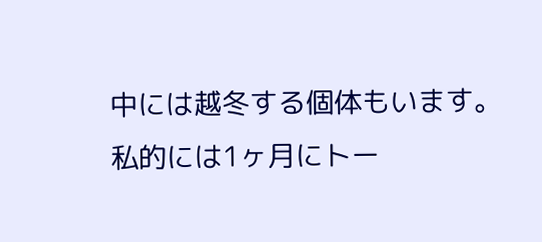中には越冬する個体もいます。
私的には1ヶ月にトー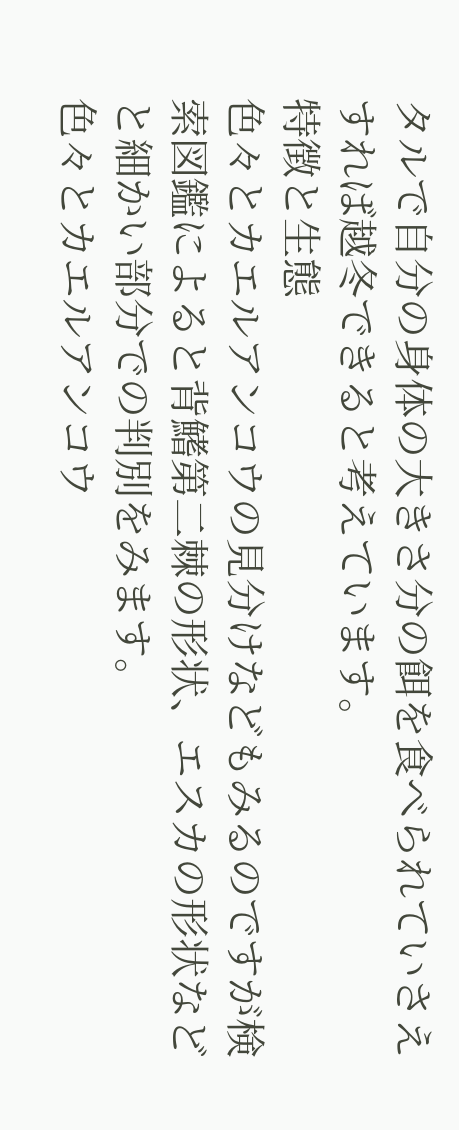タルで自分の身体の大きさ分の餌を食べられていさえすれば越冬できると考えています。
特徴と生態
色々とカエルアンコウの見分けなどもみるのですが検索図鑑によると背鰭第二棘の形状、エスカの形状などと細かい部分での判別をみます。
色々とカエルアンコウ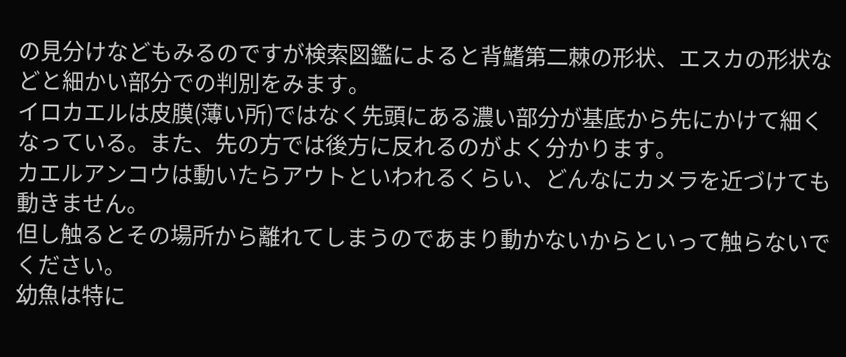の見分けなどもみるのですが検索図鑑によると背鰭第二棘の形状、エスカの形状などと細かい部分での判別をみます。
イロカエルは皮膜(薄い所)ではなく先頭にある濃い部分が基底から先にかけて細くなっている。また、先の方では後方に反れるのがよく分かります。
カエルアンコウは動いたらアウトといわれるくらい、どんなにカメラを近づけても動きません。
但し触るとその場所から離れてしまうのであまり動かないからといって触らないでください。
幼魚は特に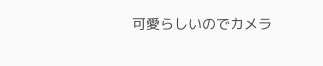可愛らしいのでカメラ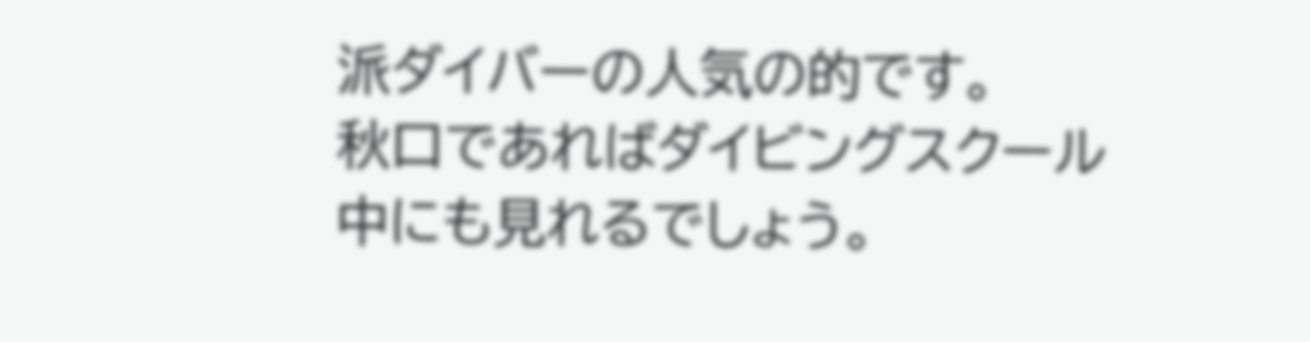派ダイバーの人気の的です。
秋口であればダイビングスクール中にも見れるでしょう。